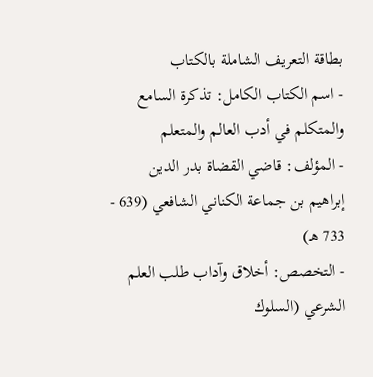بطاقة التعريف الشاملة بالكتاب
- اسم الكتاب الكامل: تذكرة السامع والمتكلم في أدب العالم والمتعلم
- المؤلف: قاضي القضاة بدر الدين إبراهيم بن جماعة الكناني الشافعي (639 - 733 هـ)
- التخصص: أخلاق وآداب طلب العلم الشرعي (السلوك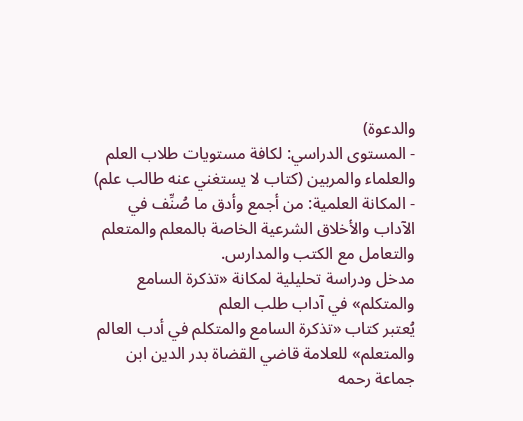والدعوة)
- المستوى الدراسي: لكافة مستويات طلاب العلم والعلماء والمربين (كتاب لا يستغني عنه طالب علم)
- المكانة العلمية: من أجمع وأدق ما صُنِّف في الآداب والأخلاق الشرعية الخاصة بالمعلم والمتعلم والتعامل مع الكتب والمدارس.
مدخل ودراسة تحليلية لمكانة «تذكرة السامع والمتكلم» في آداب طلب العلم
يُعتبر كتاب «تذكرة السامع والمتكلم في أدب العالم والمتعلم» للعلامة قاضي القضاة بدر الدين ابن جماعة رحمه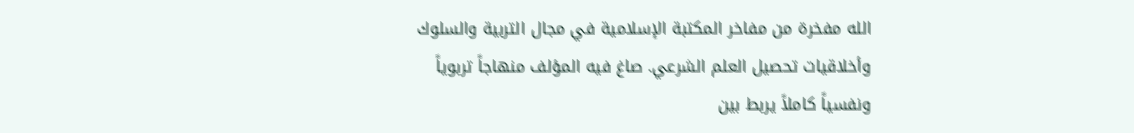الله مفخرة من مفاخر المكتبة الإسلامية في مجال التربية والسلوك وأخلاقيات تحصيل العلم الشرعي. صاغ فيه المؤلف منهاجاً تربوياً ونفسياً كاملاً يربط بين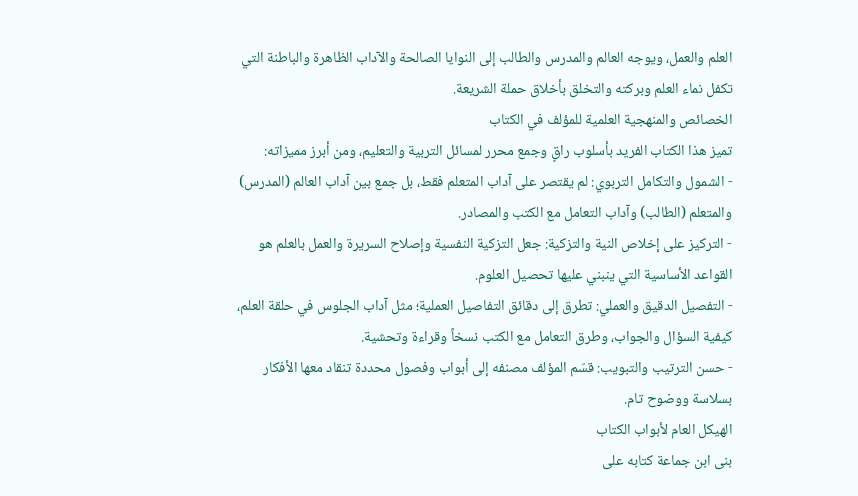العلم والعمل، ويوجه العالم والمدرس والطالب إلى النوايا الصالحة والآداب الظاهرة والباطنة التي تكفل نماء العلم وبركته والتخلق بأخلاق حملة الشريعة.
الخصائص والمنهجية العلمية للمؤلف في الكتاب
تميز هذا الكتاب الفريد بأسلوب راقٍ وجمع محرر لمسائل التربية والتعليم، ومن أبرز مميزاته:
- الشمول والتكامل التربوي: لم يقتصر على آداب المتعلم فقط، بل جمع بين آداب العالم (المدرس) والمتعلم (الطالب) وآداب التعامل مع الكتب والمصادر.
- التركيز على إخلاص النية والتزكية: جعل التزكية النفسية وإصلاح السريرة والعمل بالعلم هو القواعد الأساسية التي ينبني عليها تحصيل العلوم.
- التفصيل الدقيق والعملي: تطرق إلى دقائق التفاصيل العملية؛ مثل آداب الجلوس في حلقة العلم، كيفية السؤال والجواب، وطرق التعامل مع الكتب نسخاً وقراءة وتحشية.
- حسن الترتيب والتبويب: قسّم المؤلف مصنفه إلى أبواب وفصول محددة تنقاد معها الأفكار بسلاسة ووضوح تام.
الهيكل العام لأبواب الكتاب
بنى ابن جماعة كتابه على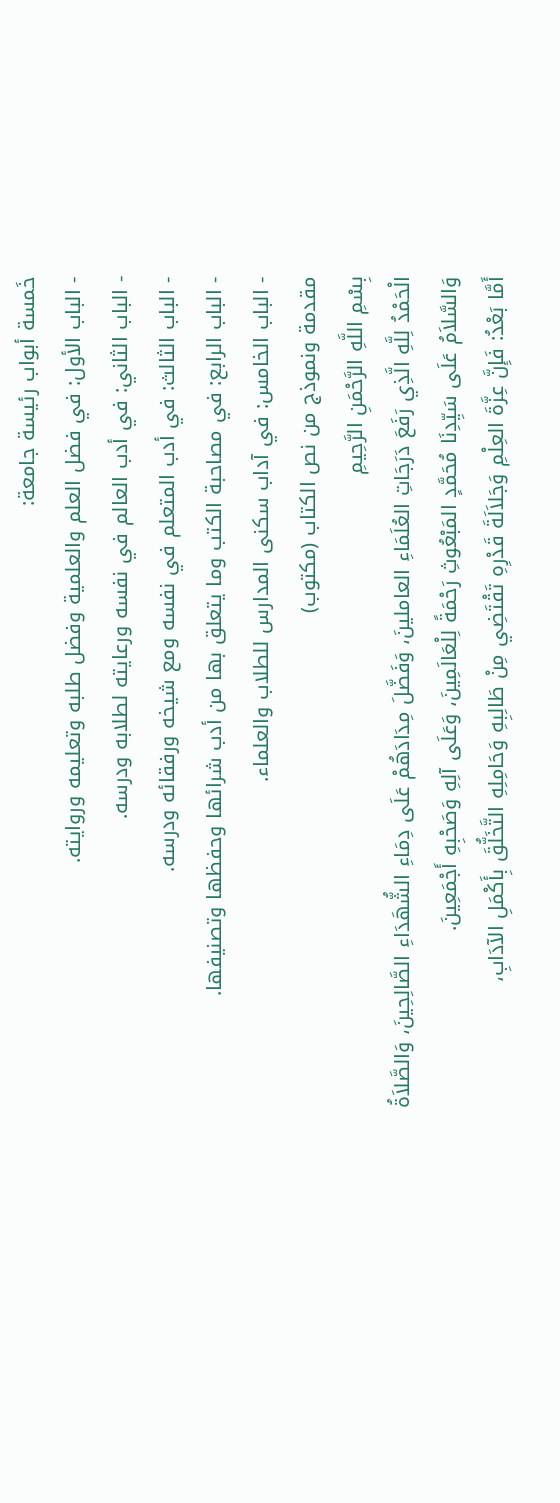خَمسة أبواب رئيسة جامعة:
- الباب الأول: في فضل العلم والعلمية وفضل طلبه وتعليمه وروايته.
- الباب الثاني: في أدب العالم في نفسه ورعايته لطلابه ودرسه.
- الباب الثالث: في أدب المتعلم في نفسه ومع شيخه ورفقائه ودرسه.
- الباب الرابع: في مصاحبة الكتب وما يتعلق بها من أدب شرائها وحفظها وتصنيفها.
- الباب الخامس: في آداب سكنى المدارس للطلاب والعلماء.
مقدمة ونموذج من نص الكتاب (مكتوب)
بِسْمِ اللَّهِ الرَّحْمَنِ الرَّحِيمِ
الْحَمْدُ لِلَّهِ الَّذِي رَفَعَ دَرَجَاتِ العُلَمَاءِ العاملينَ، وَفَضَّلَ مِدَادَهُمْ عَلَى دِمَاءِ الشُّهَدَاءِ الصَّالِحِينَ، وَالصَّلاَةُ وَالسَّلاَمُ عَلَى سَيِّدِنَا مُحَمَّدٍ المَبْعُوثِ رَحْمَةً لِلْعَالَمِينَ، وَعَلَى آلِهِ وَصَحْبِهِ أَجْمَعِينَ.
أَمَّا بَعْدُ: فَإِنَّ عِزَّةَ العِلْمِ وَجَلاَلَةَ قَدْرِهِ تَقْتَضِي مِنْ طَالِبِهِ وَحَامِلِهِ التَّخَلُّقَ بِأَكْمَلِ الآدَابِ،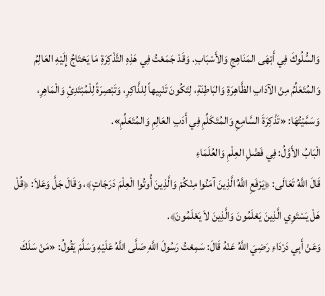وَالسُّلُوكَ فِي أَبْهَى المَنَاهِجِ وَالأَسْبَابِ. وَقَدْ جَمَعْتُ فِي هَذِهِ التَّذْكِرَةِ مَا يَحْتَاجُ إِلَيْهِ العَالِمُ وَالمُتَعَلِّمُ مِنْ الآدَابِ الظَّاهِرَةِ وَالبَاطِنَةِ، لِتَكُونَ تَنْبِيهاً لِلذَّاكِرِ، وَتَبْصِرَةً لِلْمُبْتَدِئِ وَالْمَاهِرِ، وَسَمَّيْتُهَا: «تَذْكِرَةَ السَّامِعِ وَالمُتَكَلِّمِ فِي أَدَبِ العَالِمِ وَالمُتَعَلِّمِ».
الْبَابُ الأَوَّلُ: فِي فَضْلِ العِلْمِ وَالعُلَمَاءِ
قَالَ اللَّهُ تَعَالَى: ﴿يَرْفَعِ اللَّهُ الَّذِينَ آمَنُوا مِنْكُمْ وَالَّذِينَ أُوتُوا الْعِلْمَ دَرَجَاتٍ﴾، وَقَالَ جَلَّ وَعَلاَ: ﴿قُلْ هَلْ يَسْتَوِي الَّذِينَ يَعْلَمُونَ وَالَّذِينَ لاَ يَعْلَمُونَ﴾.
وَعَنْ أَبِي دَرْدَاءِ رَضِيَ اللَّهُ عَنْهُ قَالَ: سَمِعْتُ رَسُولَ اللَّهِ صَلَّى اللَّهُ عَلَيْهِ وَسَلَّمَ يَقُولُ: «مَنْ سَلَكَ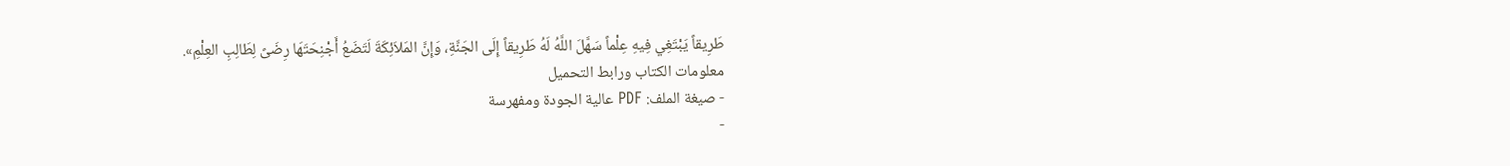طَرِيقاً يَبْتَغِي فِيهِ عِلْماً سَهَّلَ اللَّهُ لَهُ طَرِيقاً إِلَى الجَنَّةِ، وَإِنَّ المَلاَئِكَةَ لَتَضَعُ أَجْنِحَتَهَا رِضَىً لِطَالِبِ العِلْمِ».
معلومات الكتاب ورابط التحميل
- صيغة الملف: PDF عالية الجودة ومفهرسة
-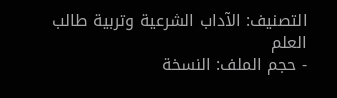التصنيف: الآداب الشرعية وتربية طالب العلم
- حجم الملف: النسخة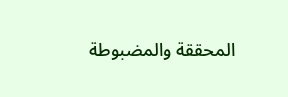المحققة والمضبوطة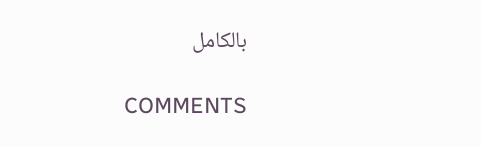بالكامل

COMMENTS